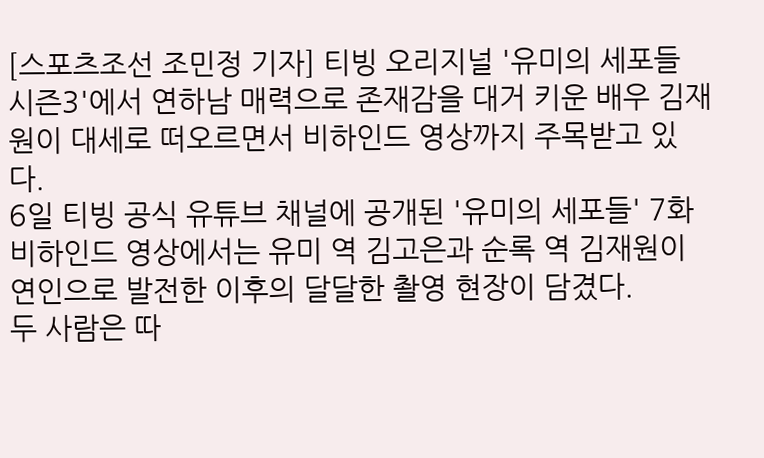[스포츠조선 조민정 기자] 티빙 오리지널 '유미의 세포들 시즌3'에서 연하남 매력으로 존재감을 대거 키운 배우 김재원이 대세로 떠오르면서 비하인드 영상까지 주목받고 있다.
6일 티빙 공식 유튜브 채널에 공개된 '유미의 세포들' 7화 비하인드 영상에서는 유미 역 김고은과 순록 역 김재원이 연인으로 발전한 이후의 달달한 촬영 현장이 담겼다.
두 사람은 따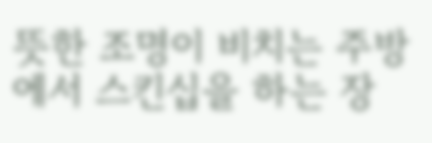뜻한 조명이 비치는 주방에서 스킨십을 하는 장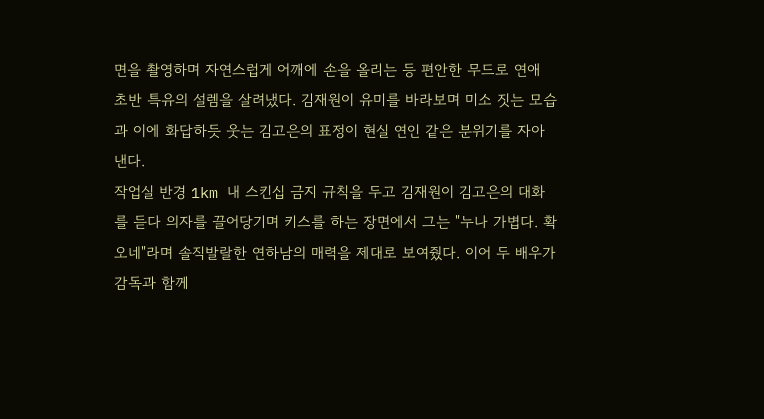면을 촬영하며 자연스럽게 어깨에 손을 올리는 등 편안한 무드로 연애 초반 특유의 설렘을 살려냈다. 김재원이 유미를 바라보며 미소 짓는 모습과 이에 화답하듯 웃는 김고은의 표정이 현실 연인 같은 분위기를 자아낸다.
작업실 반경 1km 내 스킨십 금지 규칙을 두고 김재원이 김고은의 대화를 듣다 의자를 끌어당기며 키스를 하는 장면에서 그는 "누나 가볍다. 확 오네"라며 솔직발랄한 연하남의 매력을 제대로 보여줬다. 이어 두 배우가 감독과 함께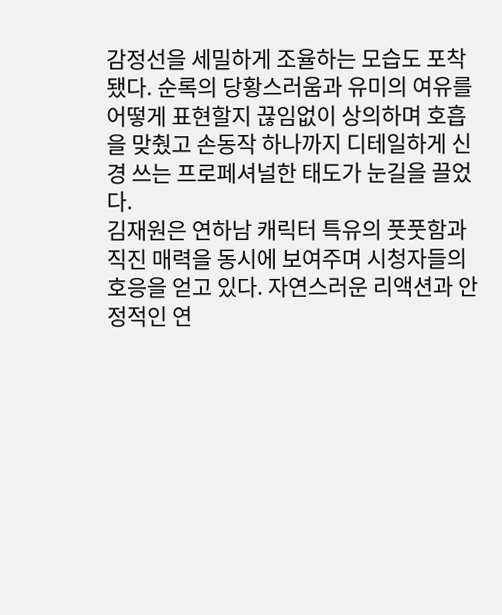감정선을 세밀하게 조율하는 모습도 포착됐다. 순록의 당황스러움과 유미의 여유를 어떻게 표현할지 끊임없이 상의하며 호흡을 맞췄고 손동작 하나까지 디테일하게 신경 쓰는 프로페셔널한 태도가 눈길을 끌었다.
김재원은 연하남 캐릭터 특유의 풋풋함과 직진 매력을 동시에 보여주며 시청자들의 호응을 얻고 있다. 자연스러운 리액션과 안정적인 연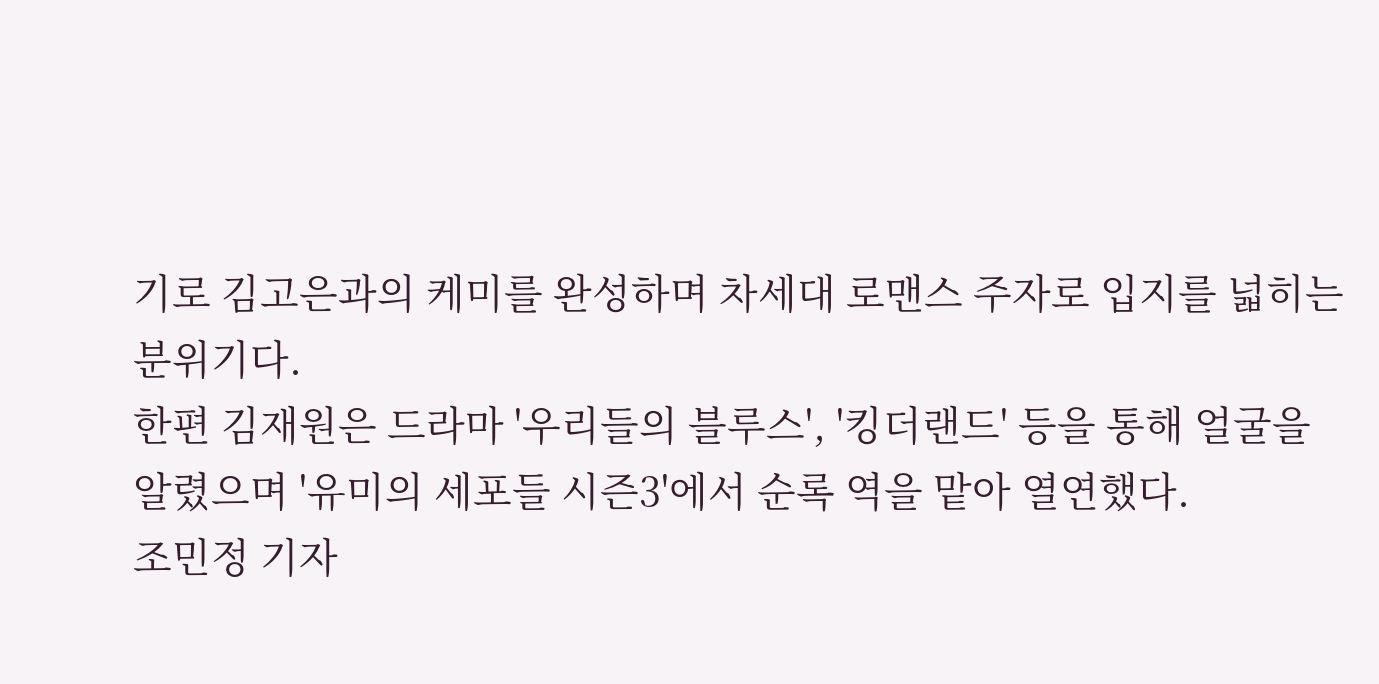기로 김고은과의 케미를 완성하며 차세대 로맨스 주자로 입지를 넓히는 분위기다.
한편 김재원은 드라마 '우리들의 블루스', '킹더랜드' 등을 통해 얼굴을 알렸으며 '유미의 세포들 시즌3'에서 순록 역을 맡아 열연했다.
조민정 기자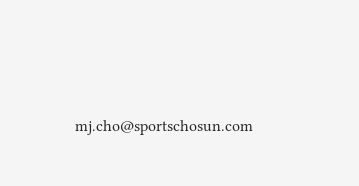mj.cho@sportschosun.com